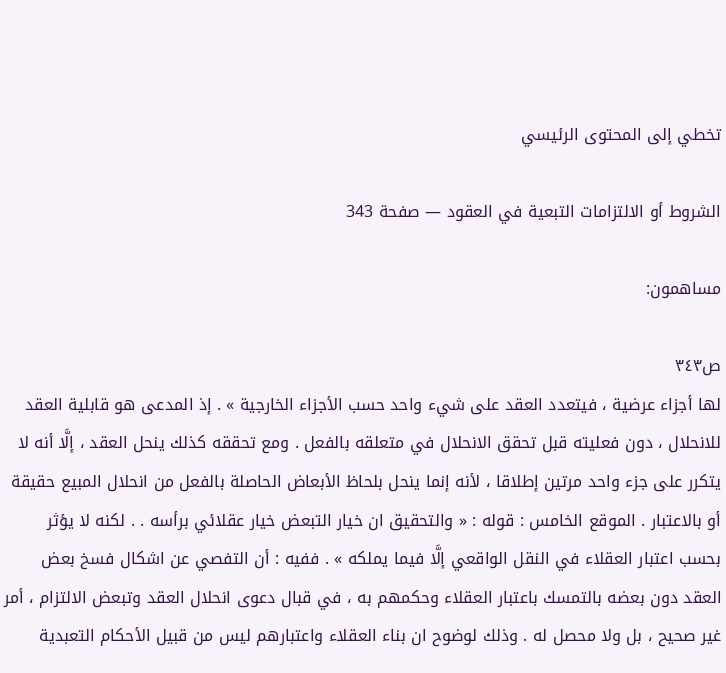تخطي إلى المحتوى الرئيسي

الشروط أو الالتزامات التبعية في العقود — صفحة 343

مساهمون:

ص٣٤٣
لها أجزاء عرضية ، فيتعدد العقد على شيء واحد حسب الأجزاء الخارجية » . إذ المدعى هو قابلية العقد للانحلال ، دون فعليته قبل تحقق الانحلال في متعلقه بالفعل . ومع تحققه كذلك ينحل العقد ، إلَّا أنه لا يتكرر على جزء واحد مرتين إطلاقا ، لأنه إنما ينحل بلحاظ الأبعاض الحاصلة بالفعل من انحلال المبيع حقيقة أو بالاعتبار . الموقع الخامس : قوله : « والتحقيق ان خيار التبعض خيار عقلائي برأسه . . لكنه لا يؤثر بحسب اعتبار العقلاء في النقل الواقعي إلَّا فيما يملكه » . ففيه : أن التفصي عن اشكال فسخ بعض العقد دون بعضه بالتمسك باعتبار العقلاء وحكمهم به ، في قبال دعوى انحلال العقد وتبعض الالتزام ، أمر غير صحيح ، بل ولا محصل له . وذلك لوضوح ان بناء العقلاء واعتبارهم ليس من قبيل الأحكام التعبدية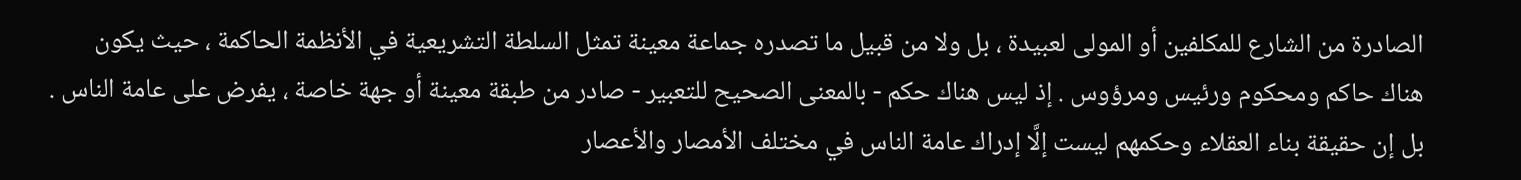الصادرة من الشارع للمكلفين أو المولى لعبيدة ، بل ولا من قبيل ما تصدره جماعة معينة تمثل السلطة التشريعية في الأنظمة الحاكمة ، حيث يكون هناك حاكم ومحكوم ورئيس ومرؤوس . إذ ليس هناك حكم - بالمعنى الصحيح للتعبير - صادر من طبقة معينة أو جهة خاصة ، يفرض على عامة الناس . بل إن حقيقة بناء العقلاء وحكمهم ليست إلَّا إدراك عامة الناس في مختلف الأمصار والأعصار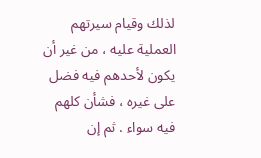لذلك وقيام سيرتهم العملية عليه ، من غير أن يكون لأحدهم فيه فضل على غيره ، فشأن كلهم فيه سواء . ثم إن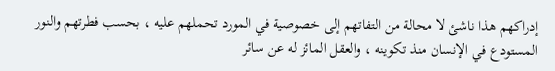إدراكهم هذا ناشئ لا محالة من التفاتهم إلى خصوصية في المورد تحملهم عليه ، بحسب فطرتهم والنور المستودع في الإنسان منذ تكوينه ، والعقل المائز له عن سائر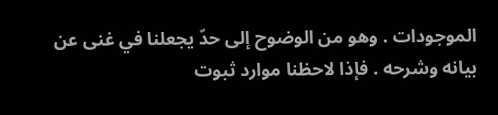الموجودات . وهو من الوضوح إلى حدّ يجعلنا في غنى عن بيانه وشرحه . فإذا لاحظنا موارد ثبوت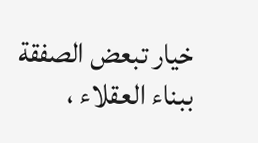خيار تبعض الصفقة ببناء العقلاء ،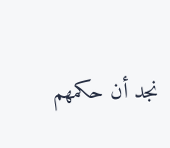نجد أن حكمهم